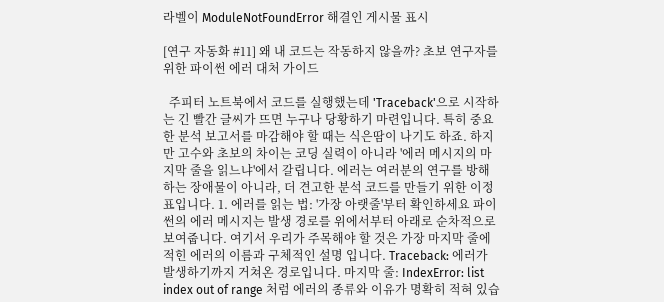라벨이 ModuleNotFoundError 해결인 게시물 표시

[연구 자동화 #11] 왜 내 코드는 작동하지 않을까? 초보 연구자를 위한 파이썬 에러 대처 가이드

  주피터 노트북에서 코드를 실행했는데 'Traceback'으로 시작하는 긴 빨간 글씨가 뜨면 누구나 당황하기 마련입니다. 특히 중요한 분석 보고서를 마감해야 할 때는 식은땀이 나기도 하죠. 하지만 고수와 초보의 차이는 코딩 실력이 아니라 '에러 메시지의 마지막 줄을 읽느냐'에서 갈립니다. 에러는 여러분의 연구를 방해하는 장애물이 아니라, 더 견고한 분석 코드를 만들기 위한 이정표입니다. 1. 에러를 읽는 법: '가장 아랫줄'부터 확인하세요 파이썬의 에러 메시지는 발생 경로를 위에서부터 아래로 순차적으로 보여줍니다. 여기서 우리가 주목해야 할 것은 가장 마지막 줄에 적힌 에러의 이름과 구체적인 설명 입니다. Traceback: 에러가 발생하기까지 거쳐온 경로입니다. 마지막 줄: IndexError: list index out of range 처럼 에러의 종류와 이유가 명확히 적혀 있습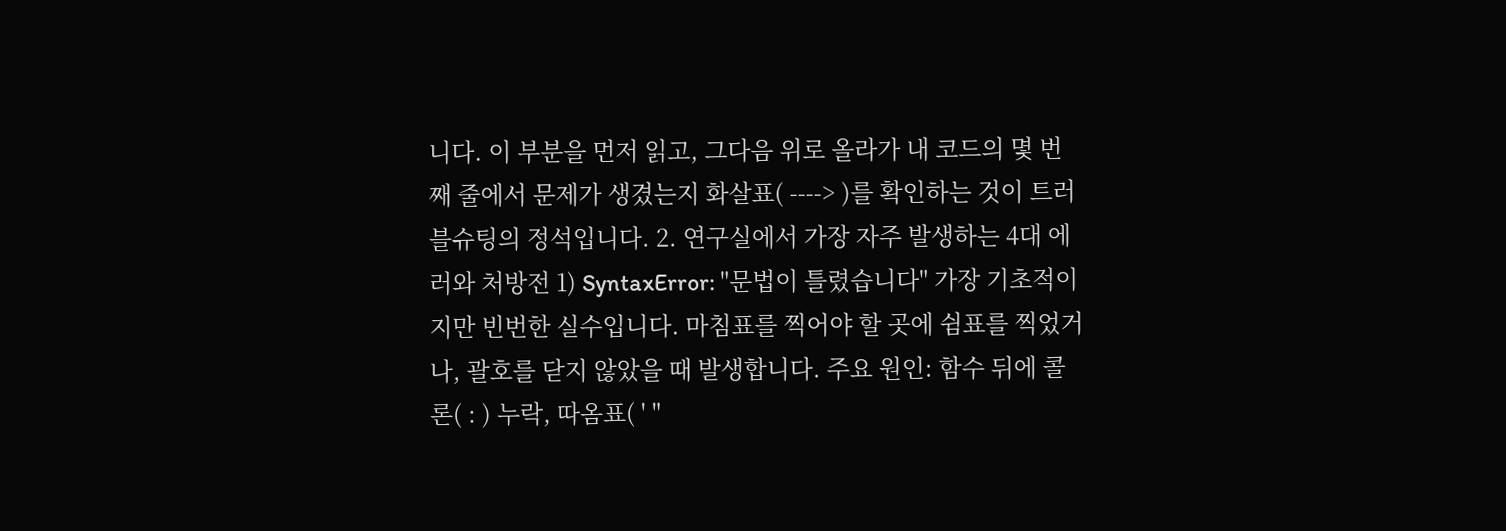니다. 이 부분을 먼저 읽고, 그다음 위로 올라가 내 코드의 몇 번째 줄에서 문제가 생겼는지 화살표( ----> )를 확인하는 것이 트러블슈팅의 정석입니다. 2. 연구실에서 가장 자주 발생하는 4대 에러와 처방전 1) SyntaxError: "문법이 틀렸습니다" 가장 기초적이지만 빈번한 실수입니다. 마침표를 찍어야 할 곳에 쉼표를 찍었거나, 괄호를 닫지 않았을 때 발생합니다. 주요 원인: 함수 뒤에 콜론( : ) 누락, 따옴표( ' "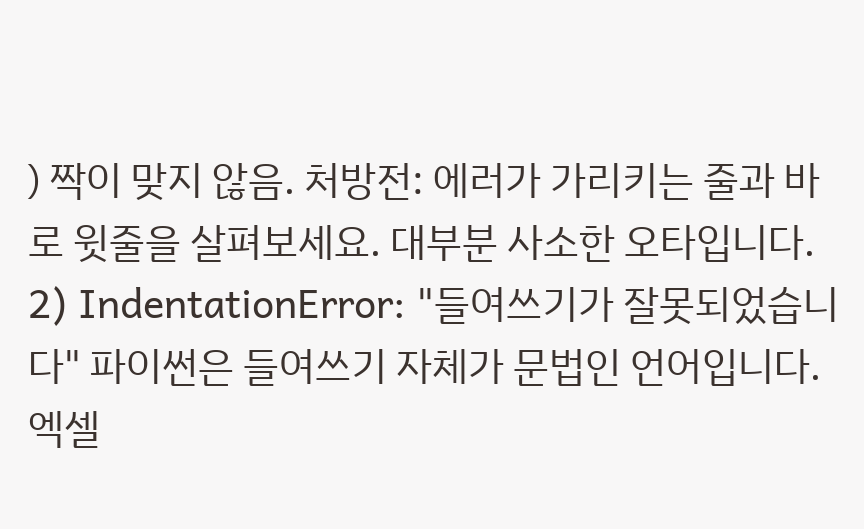) 짝이 맞지 않음. 처방전: 에러가 가리키는 줄과 바로 윗줄을 살펴보세요. 대부분 사소한 오타입니다. 2) IndentationError: "들여쓰기가 잘못되었습니다" 파이썬은 들여쓰기 자체가 문법인 언어입니다. 엑셀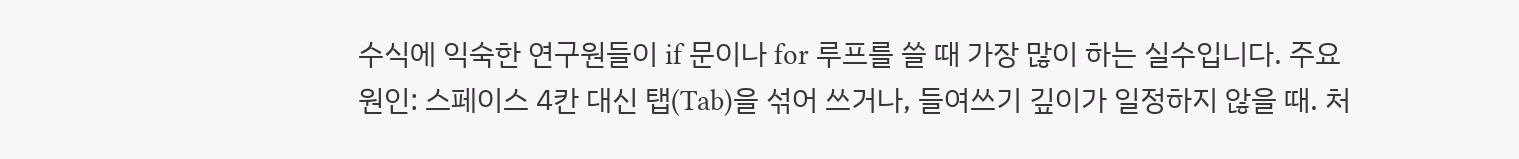수식에 익숙한 연구원들이 if 문이나 for 루프를 쓸 때 가장 많이 하는 실수입니다. 주요 원인: 스페이스 4칸 대신 탭(Tab)을 섞어 쓰거나, 들여쓰기 깊이가 일정하지 않을 때. 처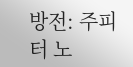방전: 주피터 노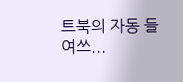트북의 자동 들여쓰...